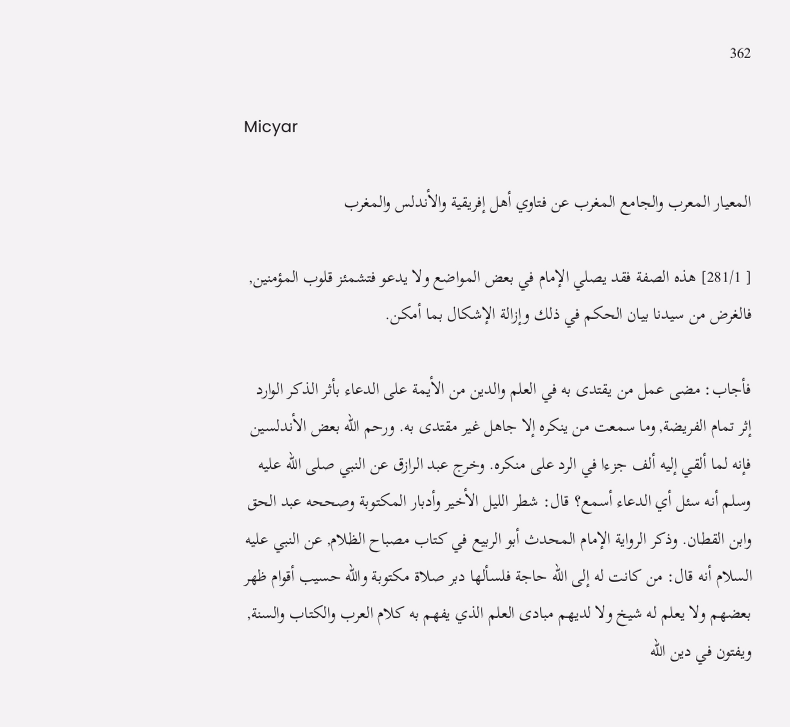362

Micyar

المعيار المعرب والجامع المغرب عن فتاوي أهل إفريقية والأندلس والمغرب

[ 281/1] هذه الصفة فقد يصلي الإمام في بعض المواضع ولا يدعو فتشمئز قلوب المؤمنين, فالغرض من سيدنا بيان الحكم في ذلك وإزالة الإشكال بما أمكن.

فأجاب: مضى عمل من يقتدى به في العلم والدين من الأيمة على الدعاء بأثر الذكر الوارد إثر تمام الفريضة, وما سمعت من ينكره إلا جاهل غير مقتدى به. ورحم الله بعض الأندلسين فإنه لما ألقي إليه ألف جزءا في الرد على منكره. وخرج عبد الرازق عن النبي صلى الله عليه وسلم أنه سئل أي الدعاء أسمع؟ قال: شطر الليل الأخير وأدبار المكتوبة وصححه عبد الحق وابن القطان. وذكر الرواية الإمام المحدث أبو الربيع في كتاب مصباح الظلام, عن النبي عليه السلام أنه قال: من كانت له إلى الله حاجة فلسألها دبر صلاة مكتوبة والله حسيب أقوام ظهر بعضهم ولا يعلم له شيخ ولا لديهم مبادى العلم الذي يفهم به كلام العرب والكتاب والسنة, ويفتون في دين الله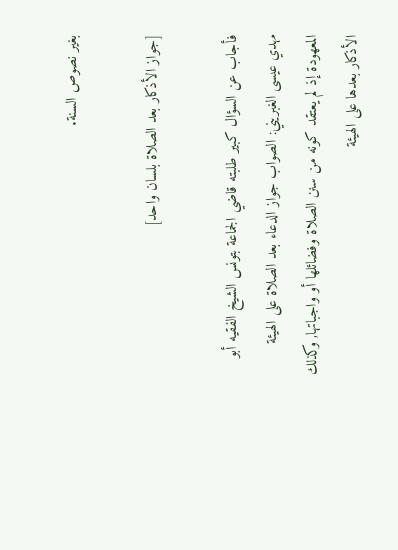بغير نصوص السنة.

[جواز الأذكار بعد الصلاة بلسان واحد]

فأجاب عن السؤال كبير طلبته قاضي الجماعة بتونس الشيخ الفقيه أبو مهدي عيسى الغبريني: الصواب جواز الدعاء بعد الصلاة على الهيئة المعهودة إذ لم يعتقد كونه من سنن الصلاة وفضائلها أو واجباتها, وكذلك الأذكار بعدها على الهيئة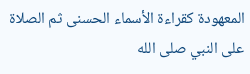المعهودة كقراءة الأسماء الحسنى ثم الصلاة على النبي صلى الله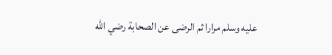عليه وسلم مرارا ثم الرضى عن الصحابة رضي الله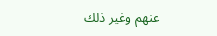عنهم وغير ذلك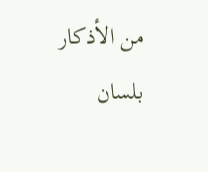من الأذكار بلسان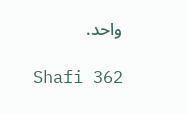واحد.

Shafi 362